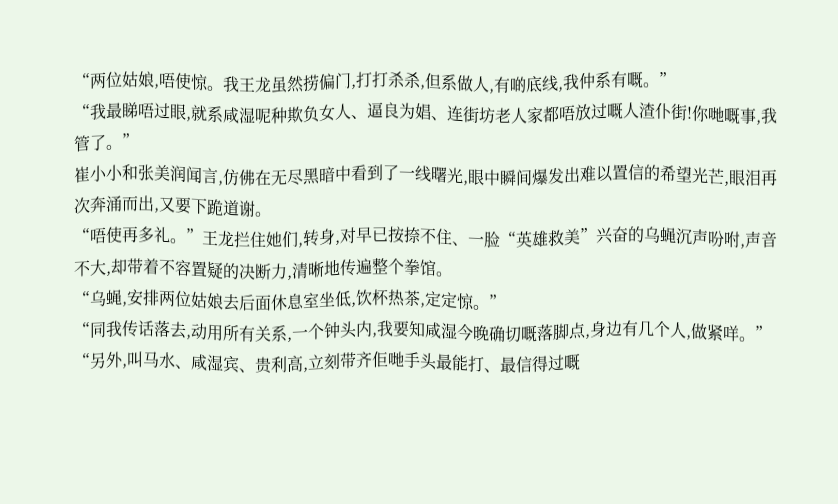“两位姑娘,唔使惊。我王龙虽然捞偏门,打打杀杀,但系做人,有啲底线,我仲系有嘅。”
“我最睇唔过眼,就系咸湿呢种欺负女人、逼良为娼、连街坊老人家都唔放过嘅人渣仆街!你哋嘅事,我管了。”
崔小小和张美润闻言,仿佛在无尽黑暗中看到了一线曙光,眼中瞬间爆发出难以置信的希望光芒,眼泪再次奔涌而出,又要下跪道谢。
“唔使再多礼。”王龙拦住她们,转身,对早已按捺不住、一脸“英雄救美”兴奋的乌蝇沉声吩咐,声音不大,却带着不容置疑的决断力,清晰地传遍整个拳馆。
“乌蝇,安排两位姑娘去后面休息室坐低,饮杯热茶,定定惊。”
“同我传话落去,动用所有关系,一个钟头内,我要知咸湿今晚确切嘅落脚点,身边有几个人,做紧咩。”
“另外,叫马水、咸湿宾、贵利高,立刻带齐佢哋手头最能打、最信得过嘅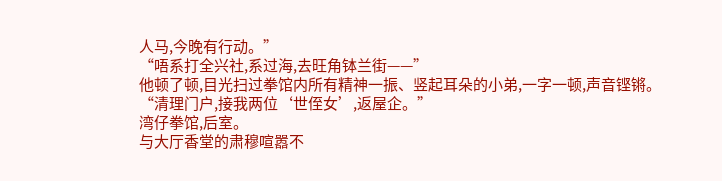人马,今晚有行动。”
“唔系打全兴社,系过海,去旺角钵兰街——”
他顿了顿,目光扫过拳馆内所有精神一振、竖起耳朵的小弟,一字一顿,声音铿锵。
“清理门户,接我两位‘世侄女’,返屋企。”
湾仔拳馆,后室。
与大厅香堂的肃穆喧嚣不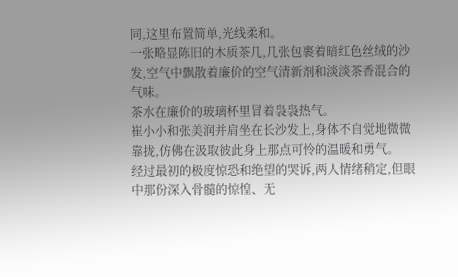同,这里布置简单,光线柔和。
一张略显陈旧的木质茶几,几张包裹着暗红色丝绒的沙发,空气中飘散着廉价的空气清新剂和淡淡茶香混合的气味。
茶水在廉价的玻璃杯里冒着袅袅热气。
崔小小和张美润并肩坐在长沙发上,身体不自觉地微微靠拢,仿佛在汲取彼此身上那点可怜的温暖和勇气。
经过最初的极度惊恐和绝望的哭诉,两人情绪稍定,但眼中那份深入骨髓的惊惶、无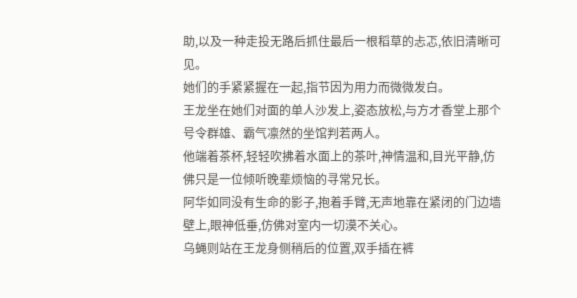助,以及一种走投无路后抓住最后一根稻草的忐忑,依旧清晰可见。
她们的手紧紧握在一起,指节因为用力而微微发白。
王龙坐在她们对面的单人沙发上,姿态放松,与方才香堂上那个号令群雄、霸气凛然的坐馆判若两人。
他端着茶杯,轻轻吹拂着水面上的茶叶,神情温和,目光平静,仿佛只是一位倾听晚辈烦恼的寻常兄长。
阿华如同没有生命的影子,抱着手臂,无声地靠在紧闭的门边墙壁上,眼神低垂,仿佛对室内一切漠不关心。
乌蝇则站在王龙身侧稍后的位置,双手插在裤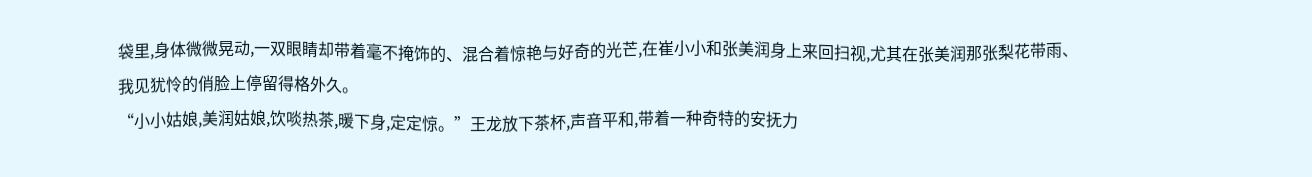袋里,身体微微晃动,一双眼睛却带着毫不掩饰的、混合着惊艳与好奇的光芒,在崔小小和张美润身上来回扫视,尤其在张美润那张梨花带雨、我见犹怜的俏脸上停留得格外久。
“小小姑娘,美润姑娘,饮啖热茶,暖下身,定定惊。”王龙放下茶杯,声音平和,带着一种奇特的安抚力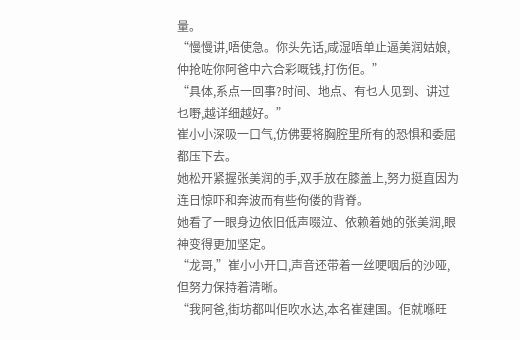量。
“慢慢讲,唔使急。你头先话,咸湿唔单止逼美润姑娘,仲抢咗你阿爸中六合彩嘅钱,打伤佢。”
“具体,系点一回事?时间、地点、有乜人见到、讲过乜嘢,越详细越好。”
崔小小深吸一口气,仿佛要将胸腔里所有的恐惧和委屈都压下去。
她松开紧握张美润的手,双手放在膝盖上,努力挺直因为连日惊吓和奔波而有些佝偻的背脊。
她看了一眼身边依旧低声啜泣、依赖着她的张美润,眼神变得更加坚定。
“龙哥,”崔小小开口,声音还带着一丝哽咽后的沙哑,但努力保持着清晰。
“我阿爸,街坊都叫佢吹水达,本名崔建国。佢就喺旺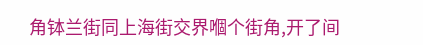角钵兰街同上海街交界嗰个街角,开了间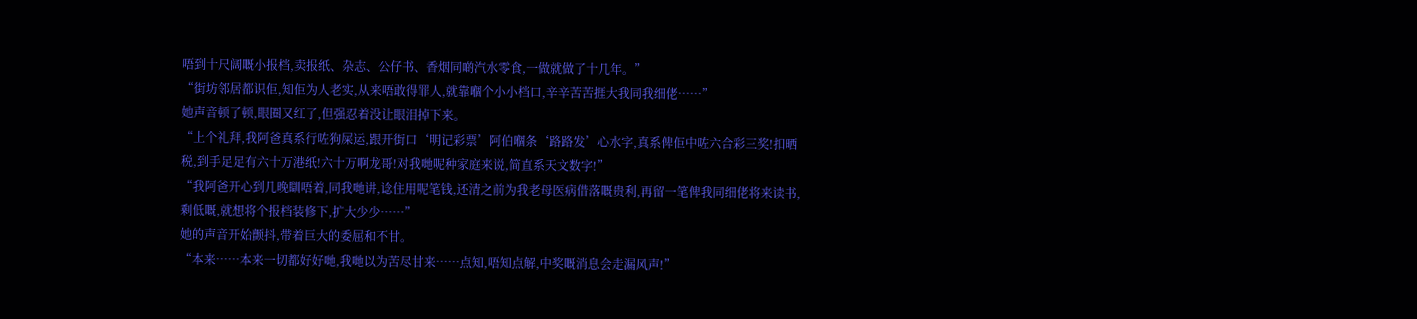唔到十尺阔嘅小报档,卖报纸、杂志、公仔书、香烟同啲汽水零食,一做就做了十几年。”
“街坊邻居都识佢,知佢为人老实,从来唔敢得罪人,就靠嗰个小小档口,辛辛苦苦捱大我同我细佬……”
她声音顿了顿,眼圈又红了,但强忍着没让眼泪掉下来。
“上个礼拜,我阿爸真系行咗狗屎运,跟开街口‘明记彩票’阿伯嗰条‘路路发’心水字,真系俾佢中咗六合彩三奖!扣晒税,到手足足有六十万港纸!六十万啊龙哥!对我哋呢种家庭来说,简直系天文数字!”
“我阿爸开心到几晚瞓唔着,同我哋讲,谂住用呢笔钱,还清之前为我老母医病借落嘅贵利,再留一笔俾我同细佬将来读书,剩低嘅,就想将个报档装修下,扩大少少……”
她的声音开始颤抖,带着巨大的委屈和不甘。
“本来……本来一切都好好哋,我哋以为苦尽甘来……点知,唔知点解,中奖嘅消息会走漏风声!”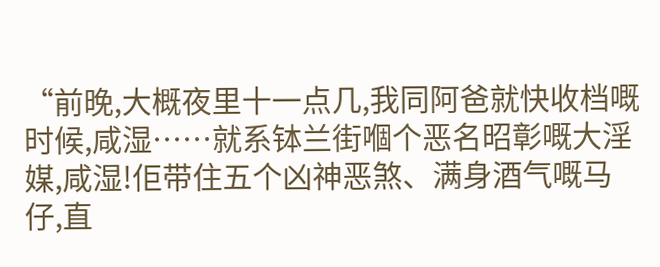“前晚,大概夜里十一点几,我同阿爸就快收档嘅时候,咸湿……就系钵兰街嗰个恶名昭彰嘅大淫媒,咸湿!佢带住五个凶神恶煞、满身酒气嘅马仔,直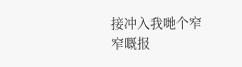接冲入我哋个窄窄嘅报